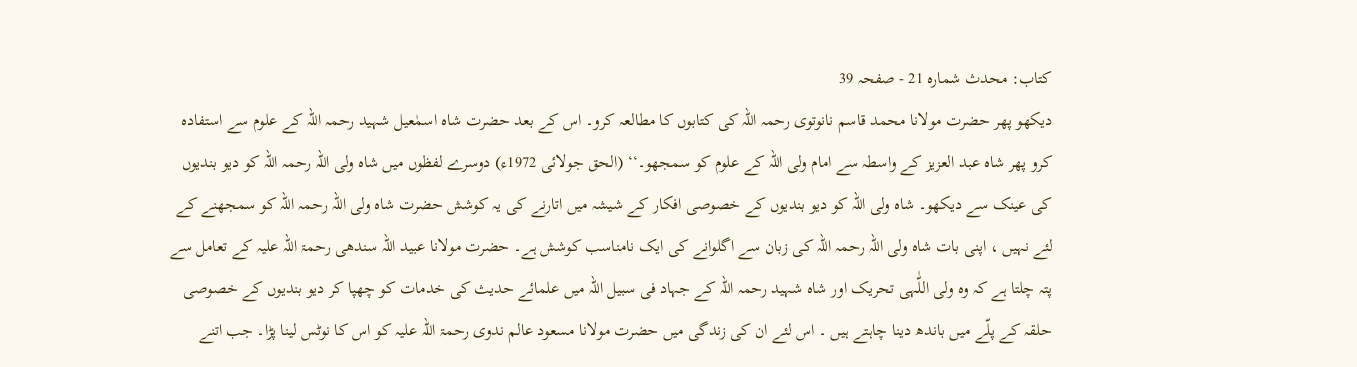کتاب: محدث شمارہ 21 - صفحہ 39
دیکھو پھر حضرت مولانا محمد قاسم نانوتوی رحمہ اللہ کی کتابوں کا مطالعہ کرو۔ اس کے بعد حضرت شاہ اسمٰعیل شہید رحمہ اللہ کے علوم سے استفادہ کرو پھر شاہ عبد العزیز کے واسطہ سے امام ولی اللہ کے علوم کو سمجھو۔‘‘ (الحق جولائی 1972ء) دوسرے لفظوں میں شاہ ولی اللہ رحمہ اللہ کو دیو بندیوں کی عینک سے دیکھو۔ شاہ ولی اللہ کو دیو بندیوں کے خصوصی افکار کے شیشہ میں اتارنے کی یہ کوشش حضرت شاہ ولی اللہ رحمہ اللہ کو سمجھنے کے لئے نہیں ، اپنی بات شاہ ولی اللہ رحمہ اللہ کی زبان سے اگلوانے کی ایک نامناسب کوشش ہے۔ حضرت مولانا عبید اللہ سندھی رحمۃ اللہ علیہ کے تعامل سے پتہ چلتا ہے کہ وہ ولی اللّٰہی تحریک اور شاہ شہید رحمہ اللہ کے جہاد فی سبیل اللہ میں علمائے حدیث کی خدمات کو چھپا کر دیو بندیوں کے خصوصی حلقہ کے پلّے میں باندھ دینا چاہتے ہیں ۔ اس لئے ان کی زندگی میں حضرت مولانا مسعود عالم ندوی رحمۃ اللہ علیہ کو اس کا نوٹس لینا پڑا۔ جب اتنے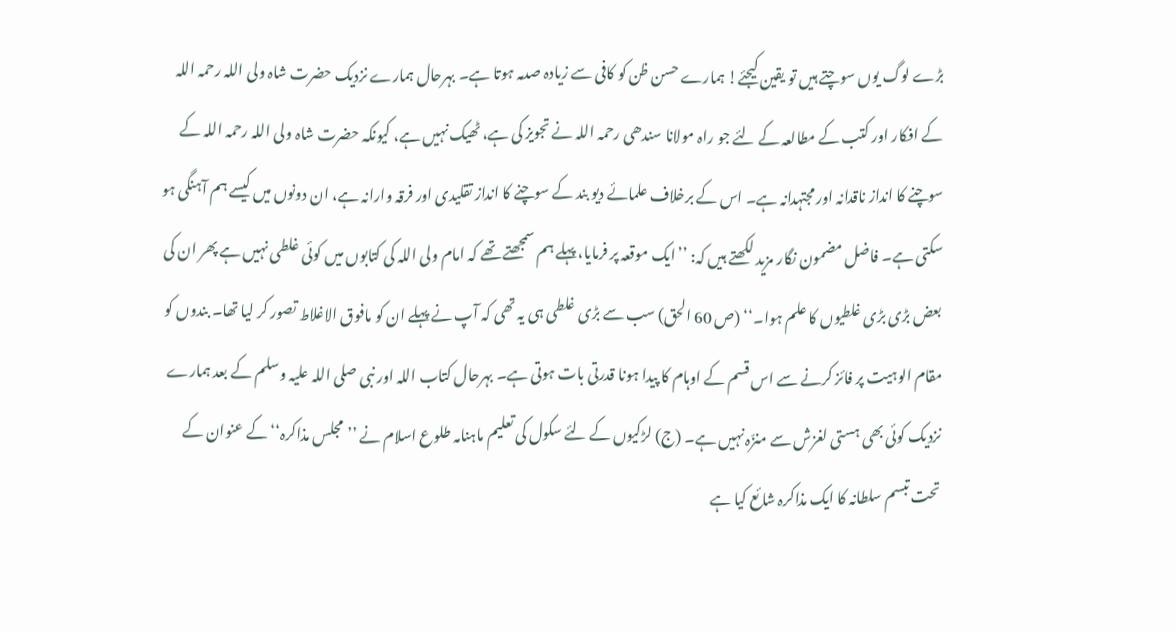بڑے لوگ یوں سوچتے ہیں تو یقین کیجئے! ہمارے حسن ظن کو کافی سے زیادہ صدمہ ہوتا ہے۔ بہرحال ہمارے نزدیک حضرت شاہ ولی اللہ رحمہ اللہ کے افکار اور کتب کے مطالعہ کے لئے جو راہ مولانا سندھی رحمہ اللہ نے تجویز کی ہے، ٹھیک نہیں ہے، کیونکہ حضرت شاہ ولی اللہ رحمہ اللہ کے سوچنے کا انداز ناقدانہ اور مجتہدانہ ہے۔ اس کے برخلاف علمائے دیو بند کے سوچنے کا انداز تقلیدی اور فرقہ وارانہ ہے، ان دونوں میں کیسے ہم آہنگی ہو سکتی ہے۔ فاضل مضمون نگار مزید لکھتے ہیں کہ: ’’ایک موقعہ پر فرمایا، پہلے ہم سمجھتے تھے کہ امام ولی اللہ کی کتابوں میں کوئی غلطی نہیں ہے پھر ان کی بعض بڑی بڑی غلطیوں کا علم ہوا۔‘‘ (ص 60 الحق) سب سے بڑی غلطی ہی یہ تھی کہ آپ نے پہلے ان کو مافوق الاغلاط تصور کر لیا تھا۔ بندوں کو مقام الوہیت پر فائز کرنے سے اس قسم کے اوہام کا پیدا ہونا قدرتی بات ہوتی ہے۔ بہرحال کتاب اللہ اور نبی صلی اللہ علیہ وسلم کے بعد ہمارے نزدیک کوئی بھی ہستی لغزش سے منزّہ نہیں ہے۔ (ج) لڑکیوں کے لئے سکول کی تعلیم ماہنامہ طلوع اسلام نے ’’مجلس مذاکرہ‘‘ کے عنوان کے تحت تبسم سلطانہ کا ایک مذاکرہ شائع کیا ہے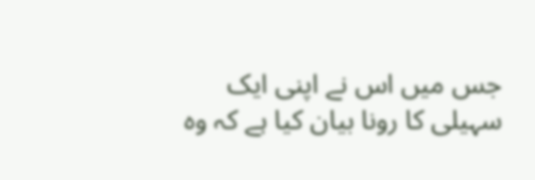جس میں اس نے اپنی ایک سہیلی کا رونا بیان کیا ہے کہ وہ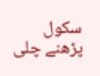سکول پڑھنے چلی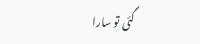گئی تو سارا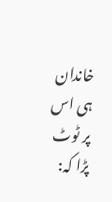خاندان ہی اس پر ٹوٹ پڑا کہ: